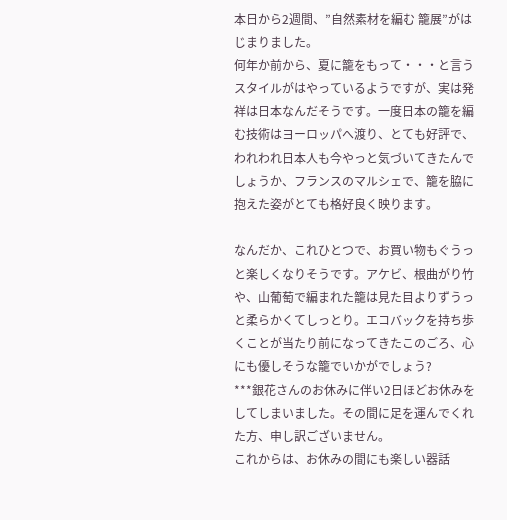本日から2週間、”自然素材を編む 籠展”がはじまりました。
何年か前から、夏に籠をもって・・・と言うスタイルがはやっているようですが、実は発祥は日本なんだそうです。一度日本の籠を編む技術はヨーロッパへ渡り、とても好評で、われわれ日本人も今やっと気づいてきたんでしょうか、フランスのマルシェで、籠を脇に抱えた姿がとても格好良く映ります。

なんだか、これひとつで、お買い物もぐうっと楽しくなりそうです。アケビ、根曲がり竹や、山葡萄で編まれた籠は見た目よりずうっと柔らかくてしっとり。エコバックを持ち歩くことが当たり前になってきたこのごろ、心にも優しそうな籠でいかがでしょう?
***銀花さんのお休みに伴い2日ほどお休みをしてしまいました。その間に足を運んでくれた方、申し訳ございません。
これからは、お休みの間にも楽しい器話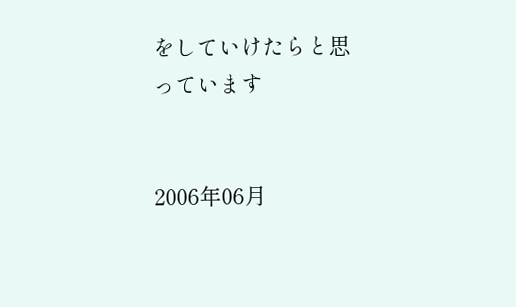をしていけたらと思っています


2006年06月